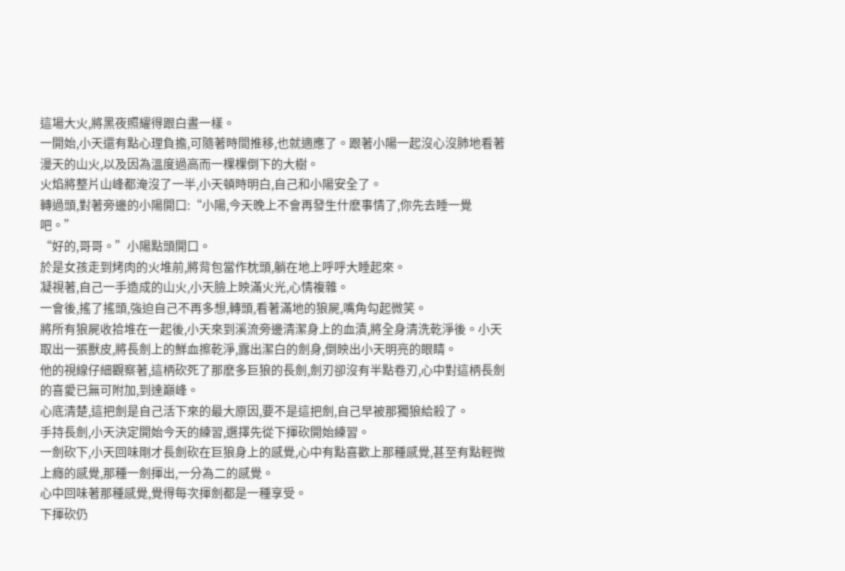這場大火,將黑夜照耀得跟白晝一樣。
一開始,小天還有點心理負擔,可隨著時間推移,也就適應了。跟著小陽一起沒心沒肺地看著漫天的山火,以及因為溫度過高而一棵棵倒下的大樹。
火焰將整片山峰都淹沒了一半,小天頓時明白,自己和小陽安全了。
轉過頭,對著旁邊的小陽開口:“小陽,今天晚上不會再發生什麽事情了,你先去睡一覺吧。”
“好的,哥哥。”小陽點頭開口。
於是女孩走到烤肉的火堆前,將背包當作枕頭,躺在地上呼呼大睡起來。
凝視著,自己一手造成的山火,小天臉上映滿火光,心情複雜。
一會後,搖了搖頭,強迫自己不再多想,轉頭,看著滿地的狼屍,嘴角勾起微笑。
將所有狼屍收拾堆在一起後,小天來到溪流旁邊清潔身上的血漬,將全身清洗乾淨後。小天取出一張獸皮,將長劍上的鮮血擦乾淨,露出潔白的劍身,倒映出小天明亮的眼睛。
他的視線仔細觀察著,這柄砍死了那麽多巨狼的長劍,劍刃卻沒有半點卷刃,心中對這柄長劍的喜愛已無可附加,到達巔峰。
心底清楚,這把劍是自己活下來的最大原因,要不是這把劍,自己早被那獨狼給殺了。
手持長劍,小天決定開始今天的練習,選擇先從下揮砍開始練習。
一劍砍下,小天回味剛才長劍砍在巨狼身上的感覺,心中有點喜歡上那種感覺,甚至有點輕微上癮的感覺,那種一劍揮出,一分為二的感覺。
心中回味著那種感覺,覺得每次揮劍都是一種享受。
下揮砍仍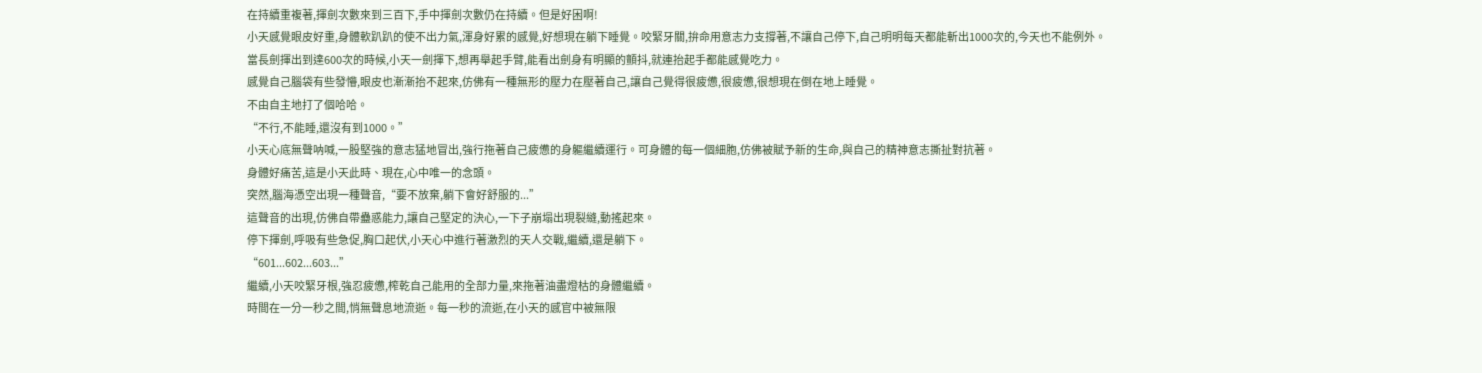在持續重複著,揮劍次數來到三百下,手中揮劍次數仍在持續。但是好困啊!
小天感覺眼皮好重,身體軟趴趴的使不出力氣,渾身好累的感覺,好想現在躺下睡覺。咬緊牙關,拚命用意志力支撐著,不讓自己停下,自己明明每天都能斬出1000次的,今天也不能例外。
當長劍揮出到達600次的時候,小天一劍揮下,想再舉起手臂,能看出劍身有明顯的顫抖,就連抬起手都能感覺吃力。
感覺自己腦袋有些發懵,眼皮也漸漸抬不起來,仿佛有一種無形的壓力在壓著自己,讓自己覺得很疲憊,很疲憊,很想現在倒在地上睡覺。
不由自主地打了個哈哈。
“不行,不能睡,還沒有到1000。”
小天心底無聲呐喊,一股堅強的意志猛地冒出,強行拖著自己疲憊的身軀繼續運行。可身體的每一個細胞,仿佛被賦予新的生命,與自己的精神意志撕扯對抗著。
身體好痛苦,這是小天此時、現在,心中唯一的念頭。
突然,腦海憑空出現一種聲音,“要不放棄,躺下會好舒服的...”
這聲音的出現,仿佛自帶蠱惑能力,讓自己堅定的決心,一下子崩塌出現裂縫,動搖起來。
停下揮劍,呼吸有些急促,胸口起伏,小天心中進行著激烈的天人交戰,繼續,還是躺下。
“601...602...603...”
繼續,小天咬緊牙根,強忍疲憊,榨乾自己能用的全部力量,來拖著油盡燈枯的身體繼續。
時間在一分一秒之間,悄無聲息地流逝。每一秒的流逝,在小天的感官中被無限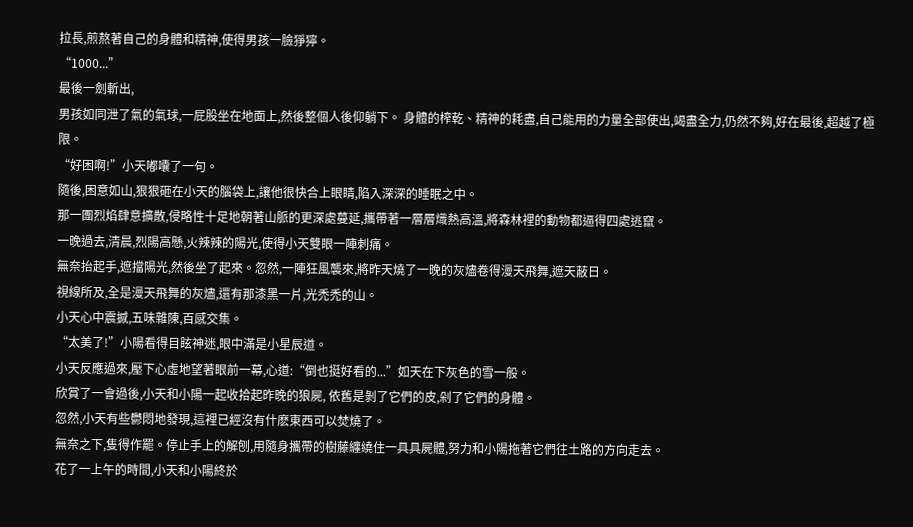拉長,煎熬著自己的身體和精神,使得男孩一臉猙獰。
“1000...”
最後一劍斬出,
男孩如同泄了氣的氣球,一屁股坐在地面上,然後整個人後仰躺下。 身體的榨乾、精神的耗盡,自己能用的力量全部使出,竭盡全力,仍然不夠,好在最後,超越了極限。
“好困啊!”小天嘟囔了一句。
隨後,困意如山,狠狠砸在小天的腦袋上,讓他很快合上眼睛,陷入深深的睡眠之中。
那一團烈焰肆意擴散,侵略性十足地朝著山脈的更深處蔓延,攜帶著一層層熾熱高溫,將森林裡的動物都逼得四處逃竄。
一晚過去,清晨,烈陽高懸,火辣辣的陽光,使得小天雙眼一陣刺痛。
無奈抬起手,遮擋陽光,然後坐了起來。忽然,一陣狂風襲來,將昨天燒了一晚的灰燼卷得漫天飛舞,遮天蔽日。
視線所及,全是漫天飛舞的灰燼,還有那漆黑一片,光禿禿的山。
小天心中震撼,五味雜陳,百感交集。
“太美了!”小陽看得目眩神迷,眼中滿是小星辰道。
小天反應過來,壓下心虛地望著眼前一幕,心道:“倒也挺好看的...”如天在下灰色的雪一般。
欣賞了一會過後,小天和小陽一起收拾起昨晚的狼屍, 依舊是剝了它們的皮,剁了它們的身體。
忽然,小天有些鬱悶地發現,這裡已經沒有什麽東西可以焚燒了。
無奈之下,隻得作罷。停止手上的解刨,用隨身攜帶的樹藤纏繞住一具具屍體,努力和小陽拖著它們往土路的方向走去。
花了一上午的時間,小天和小陽終於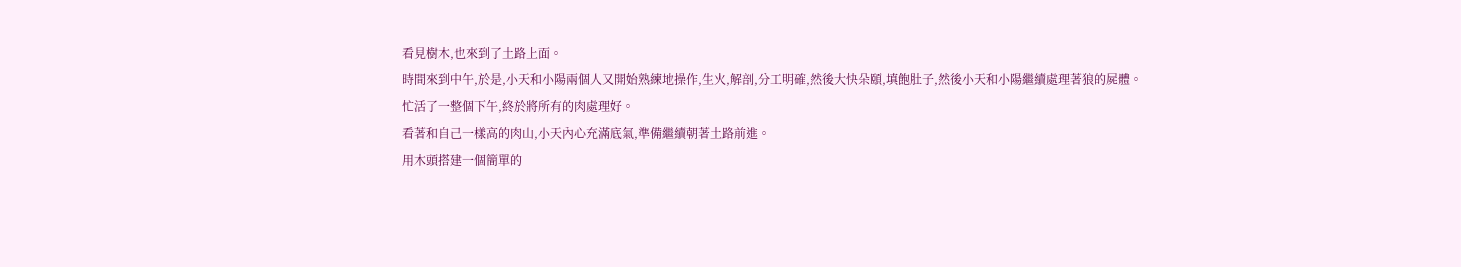看見樹木,也來到了土路上面。
時間來到中午,於是,小天和小陽兩個人又開始熟練地操作,生火,解剖,分工明確,然後大快朵頤,填飽肚子,然後小天和小陽繼續處理著狼的屍體。
忙活了一整個下午,終於將所有的肉處理好。
看著和自己一樣高的肉山,小天內心充滿底氣,準備繼續朝著土路前進。
用木頭搭建一個簡單的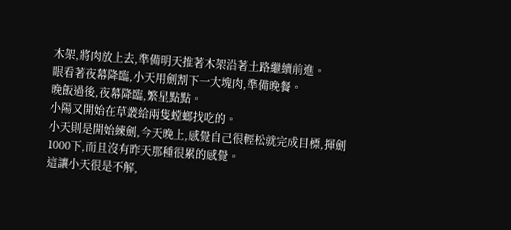木架,將肉放上去,準備明天推著木架沿著土路繼續前進。
眼看著夜幕降臨,小天用劍割下一大塊肉,準備晚餐。
晚飯過後,夜幕降臨,繁星點點。
小陽又開始在草叢給兩隻螳螂找吃的。
小天則是開始練劍,今天晚上,感覺自己很輕松就完成目標,揮劍1000下,而且沒有昨天那種很累的感覺。
這讓小天很是不解,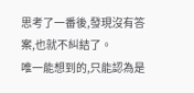思考了一番後,發現沒有答案,也就不糾結了。
唯一能想到的,只能認為是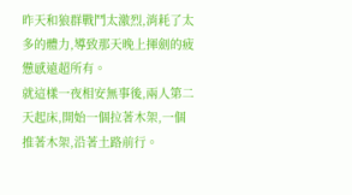昨天和狼群戰鬥太激烈,消耗了太多的體力,導致那天晚上揮劍的疲憊感遠超所有。
就這樣一夜相安無事後,兩人第二天起床,開始一個拉著木架,一個推著木架,沿著土路前行。